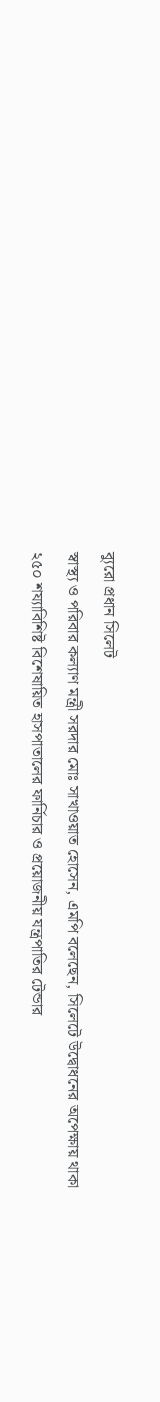ব্যুরো প্রধান সিলেট
স্বাস্থ্য ও পরিবার কল্যাণ মন্ত্রী সরদার মোঃ সাখাওয়াত হোসেন, এমপি বলেছেন, সিলেটে উদ্বোধনের অপেক্ষায় থাকা ২৫০ শয্যাবিশিষ্ট বিশেষায়িত হাসপাতালের ফার্নিচার ও প্রয়োজনীয় যন্ত্রপাতির টেন্ডার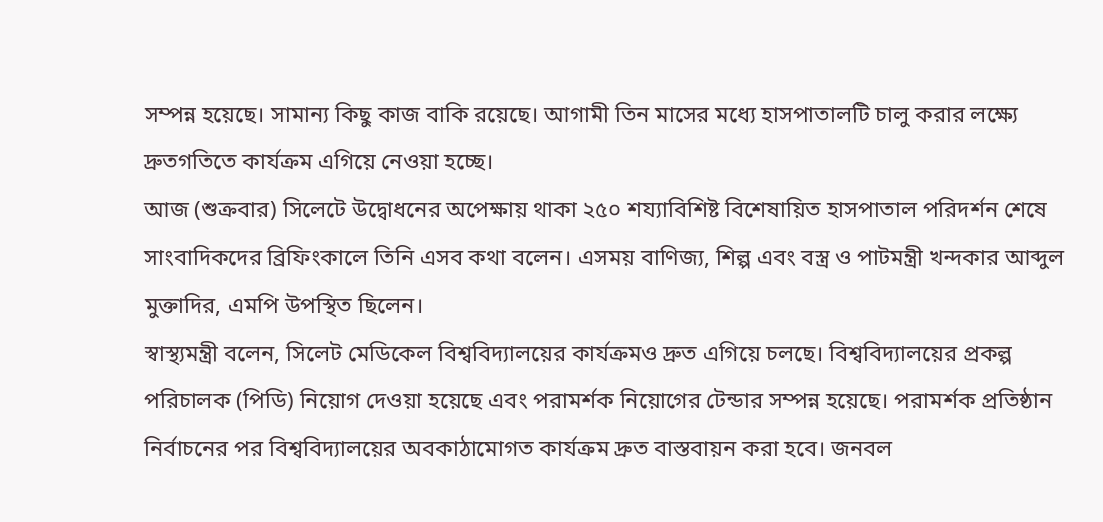সম্পন্ন হয়েছে। সামান্য কিছু কাজ বাকি রয়েছে। আগামী তিন মাসের মধ্যে হাসপাতালটি চালু করার লক্ষ্যে দ্রুতগতিতে কার্যক্রম এগিয়ে নেওয়া হচ্ছে।
আজ (শুক্রবার) সিলেটে উদ্বোধনের অপেক্ষায় থাকা ২৫০ শয্যাবিশিষ্ট বিশেষায়িত হাসপাতাল পরিদর্শন শেষে সাংবাদিকদের ব্রিফিংকালে তিনি এসব কথা বলেন। এসময় বাণিজ্য, শিল্প এবং বস্ত্র ও পাটমন্ত্রী খন্দকার আব্দুল মুক্তাদির, এমপি উপস্থিত ছিলেন।
স্বাস্থ্যমন্ত্রী বলেন, সিলেট মেডিকেল বিশ্ববিদ্যালয়ের কার্যক্রমও দ্রুত এগিয়ে চলছে। বিশ্ববিদ্যালয়ের প্রকল্প পরিচালক (পিডি) নিয়োগ দেওয়া হয়েছে এবং পরামর্শক নিয়োগের টেন্ডার সম্পন্ন হয়েছে। পরামর্শক প্রতিষ্ঠান নির্বাচনের পর বিশ্ববিদ্যালয়ের অবকাঠামোগত কার্যক্রম দ্রুত বাস্তবায়ন করা হবে। জনবল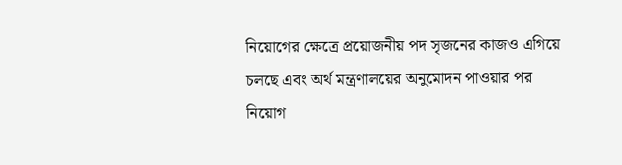নিয়োগের ক্ষেত্রে প্রয়োজনীয় পদ সৃজনের কাজও এগিয়ে চলছে এবং অর্থ মন্ত্রণালয়ের অনুমোদন পাওয়ার পর নিয়োগ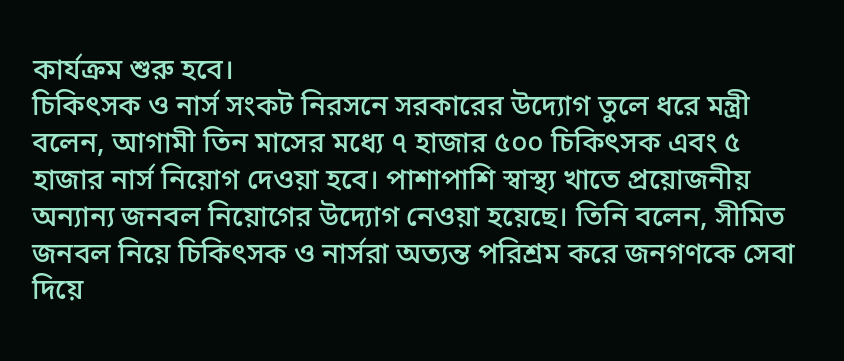কার্যক্রম শুরু হবে।
চিকিৎসক ও নার্স সংকট নিরসনে সরকারের উদ্যোগ তুলে ধরে মন্ত্রী বলেন, আগামী তিন মাসের মধ্যে ৭ হাজার ৫০০ চিকিৎসক এবং ৫ হাজার নার্স নিয়োগ দেওয়া হবে। পাশাপাশি স্বাস্থ্য খাতে প্রয়োজনীয় অন্যান্য জনবল নিয়োগের উদ্যোগ নেওয়া হয়েছে। তিনি বলেন, সীমিত জনবল নিয়ে চিকিৎসক ও নার্সরা অত্যন্ত পরিশ্রম করে জনগণকে সেবা দিয়ে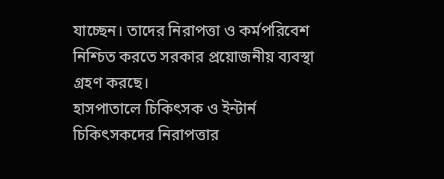যাচ্ছেন। তাদের নিরাপত্তা ও কর্মপরিবেশ নিশ্চিত করতে সরকার প্রয়োজনীয় ব্যবস্থা গ্রহণ করছে।
হাসপাতালে চিকিৎসক ও ইন্টার্ন চিকিৎসকদের নিরাপত্তার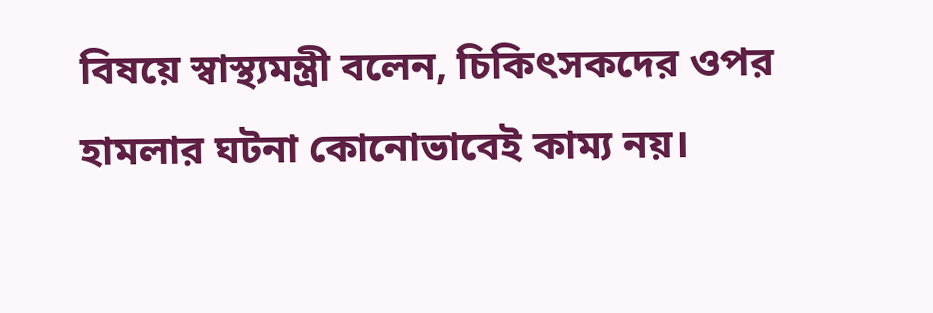বিষয়ে স্বাস্থ্যমন্ত্রী বলেন, চিকিৎসকদের ওপর হামলার ঘটনা কোনোভাবেই কাম্য নয়।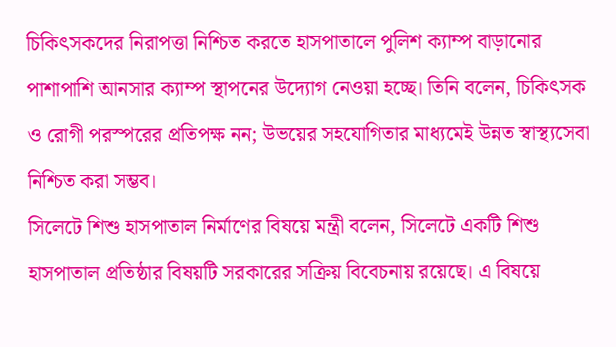চিকিৎসকদের নিরাপত্তা নিশ্চিত করতে হাসপাতালে পুলিশ ক্যাম্প বাড়ানোর পাশাপাশি আনসার ক্যাম্প স্থাপনের উদ্যোগ নেওয়া হচ্ছে। তিনি বলেন, চিকিৎসক ও রোগী পরস্পরের প্রতিপক্ষ নন; উভয়ের সহযোগিতার মাধ্যমেই উন্নত স্বাস্থ্যসেবা নিশ্চিত করা সম্ভব।
সিলেটে শিশু হাসপাতাল নির্মাণের বিষয়ে মন্ত্রী বলেন, সিলেটে একটি শিশু হাসপাতাল প্রতিষ্ঠার বিষয়টি সরকারের সক্রিয় বিবেচনায় রয়েছে। এ বিষয়ে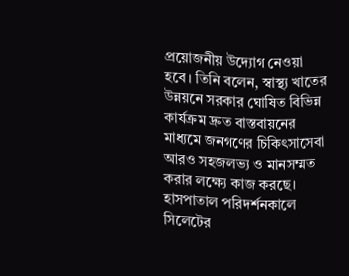প্রয়োজনীয় উদ্যোগ নেওয়া হবে। তিনি বলেন, স্বাস্থ্য খাতের উন্নয়নে সরকার ঘোষিত বিভিন্ন কার্যক্রম দ্রুত বাস্তবায়নের মাধ্যমে জনগণের চিকিৎসাসেবা আরও সহজলভ্য ও মানসম্মত করার লক্ষ্যে কাজ করছে।
হাসপাতাল পরিদর্শনকালে সিলেটের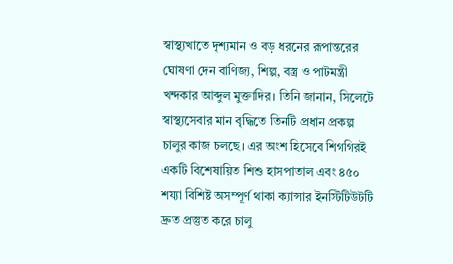স্বাস্থ্যখাতে দৃশ্যমান ও বড় ধরনের রূপান্তরের ঘোষণা দেন বাণিজ্য, শিল্প, বস্ত্র ও পাটমন্ত্রী খন্দকার আব্দুল মুক্তাদির। তিনি জানান, সিলেটে স্বাস্থ্যসেবার মান বৃদ্ধিতে তিনটি প্রধান প্রকল্প চালুর কাজ চলছে। এর অংশ হিসেবে শিগগিরই একটি বিশেষায়িত শিশু হাসপাতাল এবং ৪৫০ শয্যা বিশিষ্ট অসম্পূর্ণ থাকা ক্যান্সার ইনস্টিটিউটটি দ্রুত প্রস্তুত করে চালু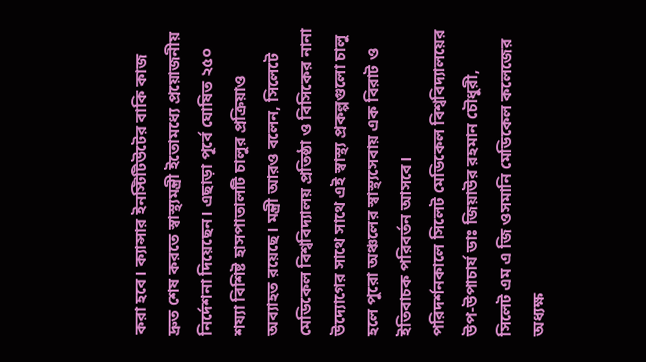করা হবে। ক্যান্সার ইনস্টিটিউটের বাকি কাজ দ্রুত শেষ করতে স্বাস্থ্যমন্ত্রী ইতোমধ্যে প্রয়োজনীয় নির্দেশনা দিয়েছেন। এছাড়া পূর্বে ঘোষিত ২৫০ শয্যা বিশিষ্ট হাসপাতালটি চালুর প্রক্রিয়াও অব্যাহত রয়েছে। মন্ত্রী আরও বলেন, সিলেটে মেডিকেল বিশ্ববিদ্যালয় প্রতিষ্ঠা ও বিসিকের নানা উদ্যোগের সাথে সাথে এই স্বাস্থ্য প্রকল্পগুলো চালু হলে পুরো অঞ্চলের স্বাস্থ্যসেবায় এক বিরাট ও ইতিবাচক পরিবর্তন আসবে।
পরিদর্শনকালে সিলেট মেডিকেল বিশ্ববিদ্যালয়ের উপ-উপাচার্য ডাঃ জিয়াউর রহমান চৌধুরী, সিলেট এম এ জি ওসমানি মেডিকেল কলেজের অধ্যক্ষ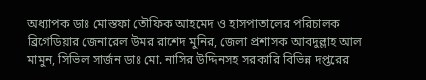অধ্যাপক ডাঃ মোস্তফা তৌফিক আহমেদ ও হাসপাতালের পরিচালক ব্রিগেডিয়ার জেনারেল উমর রাশেদ মুনির, জেলা প্রশাসক আবদুল্লাহ আল মামুন, সিভিল সার্জন ডাঃ মো. নাসির উদ্দিনসহ সরকারি বিভিন্ন দপ্তরের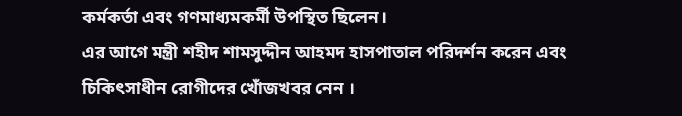কর্মকর্তা এবং গণমাধ্যমকর্মী উপস্থিত ছিলেন।
এর আগে মন্ত্রী শহীদ শামসুদ্দীন আহমদ হাসপাতাল পরিদর্শন করেন এবং চিকিৎসাধীন রোগীদের খোঁজখবর নেন ।